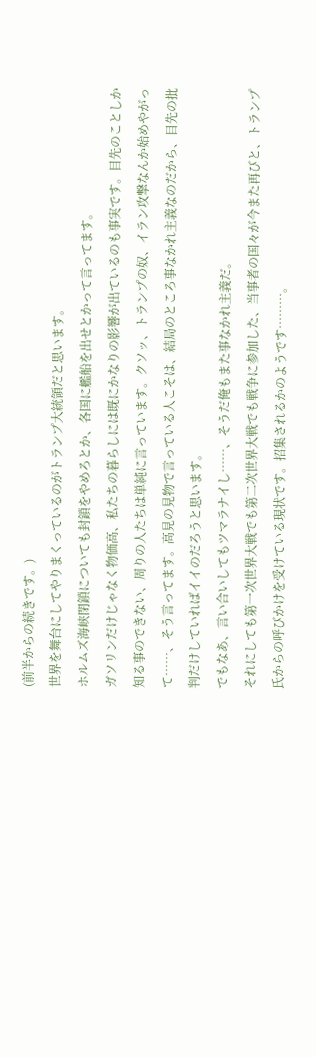(前半からの続きです。)
世界を舞台にしてやりまくっているのがトランプ大統領だと思います。
ホルムズ海峡閉鎖についても封鎖をやめろとか、各国に艦船を出せとかって言ってます。
ガソリンだけじゃなく物価高、私たちの暮らしには既にかなりの影響が出ているのも事実です。目先のことしか知る事のできない、周りの人たちは単純に言っています。クソッ、トランプの奴、イラン攻撃なんか始めやがって……、そう言ってます。高見の見物で言っている人こそは、結局のところ事なかれ主義なのだから、目先の批判だけしていればイイのだろうと思います。
でもなあ、言い合いしてもツマラナイし……、そうだ俺もまた事なかれ主義だ。
それにしても第一次世界大戦でも第二次世界大戦でも戦争に参加した、当事者の国々が今また再びと、トランプ氏からの呼びかけを受けている現状です。招集されるかのようです………。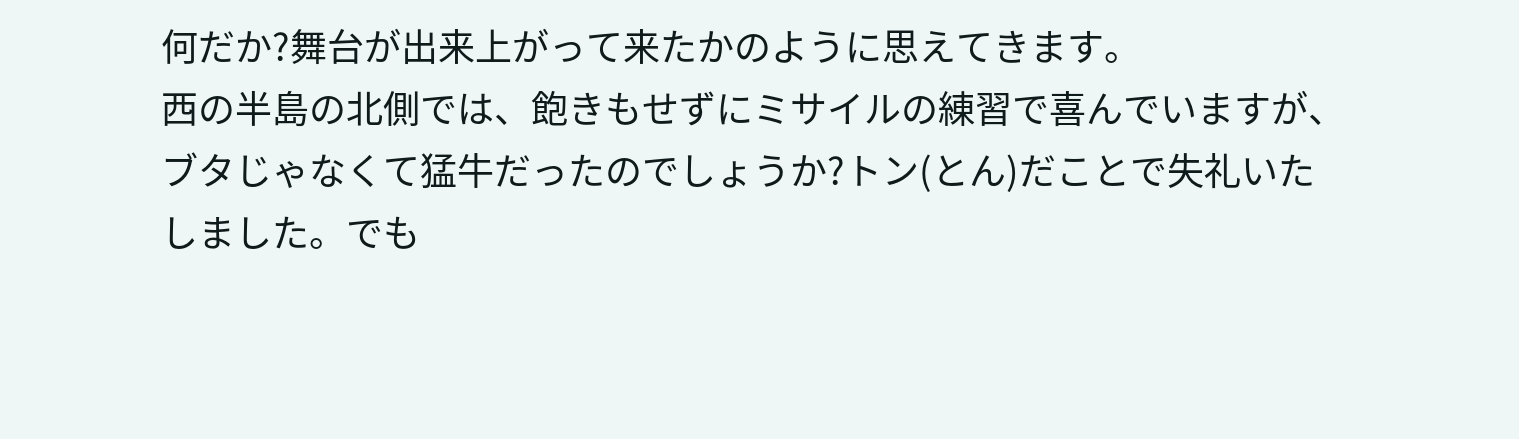何だか?舞台が出来上がって来たかのように思えてきます。
西の半島の北側では、飽きもせずにミサイルの練習で喜んでいますが、ブタじゃなくて猛牛だったのでしょうか?トン(とん)だことで失礼いたしました。でも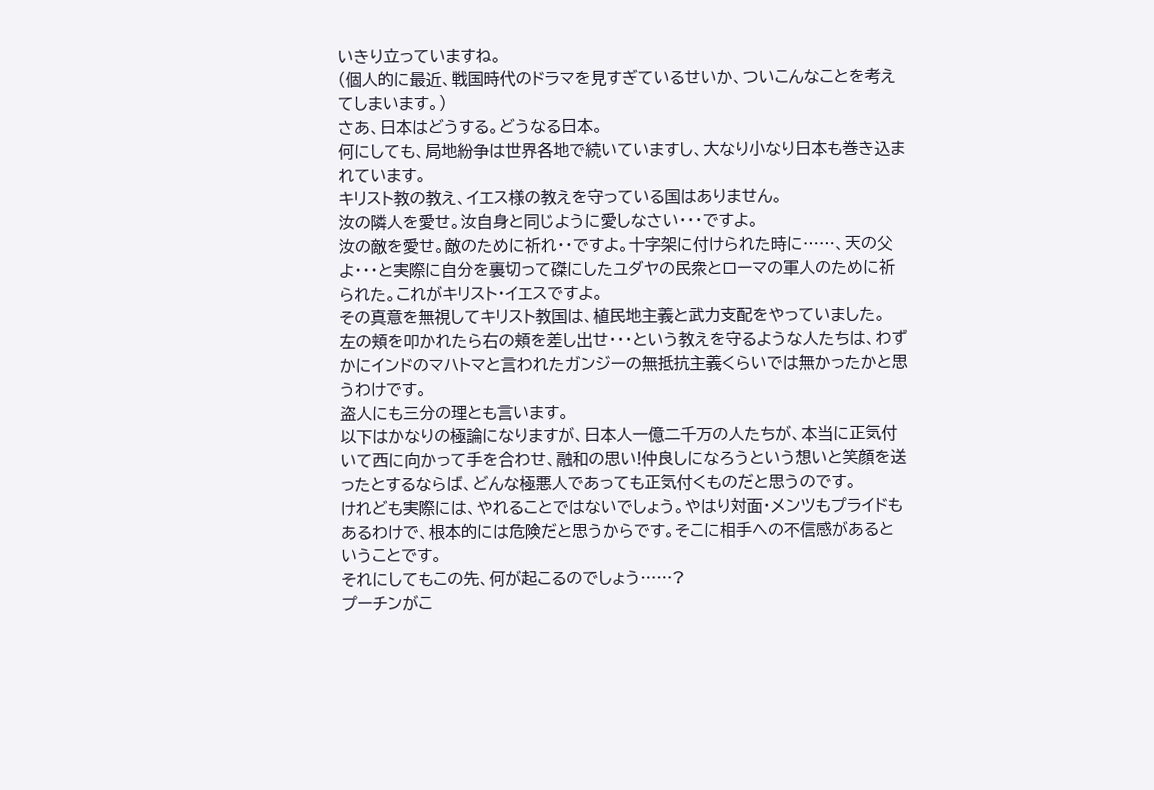いきり立っていますね。
(個人的に最近、戦国時代のドラマを見すぎているせいか、ついこんなことを考えてしまいます。)
さあ、日本はどうする。どうなる日本。
何にしても、局地紛争は世界各地で続いていますし、大なり小なり日本も巻き込まれています。
キリスト教の教え、イエス様の教えを守っている国はありません。
汝の隣人を愛せ。汝自身と同じように愛しなさい・・・ですよ。
汝の敵を愛せ。敵のために祈れ・・ですよ。十字架に付けられた時に……、天の父よ・・・と実際に自分を裏切って磔にしたユダヤの民衆とローマの軍人のために祈られた。これがキリスト・イエスですよ。
その真意を無視してキリスト教国は、植民地主義と武力支配をやっていました。
左の頬を叩かれたら右の頬を差し出せ・・・という教えを守るような人たちは、わずかにインドのマハトマと言われたガンジーの無抵抗主義くらいでは無かったかと思うわけです。
盗人にも三分の理とも言います。
以下はかなりの極論になりますが、日本人一億二千万の人たちが、本当に正気付いて西に向かって手を合わせ、融和の思い!仲良しになろうという想いと笑顔を送ったとするならば、どんな極悪人であっても正気付くものだと思うのです。
けれども実際には、やれることではないでしょう。やはり対面・メンツもプライドもあるわけで、根本的には危険だと思うからです。そこに相手への不信感があるということです。
それにしてもこの先、何が起こるのでしょう……?
プーチンがこ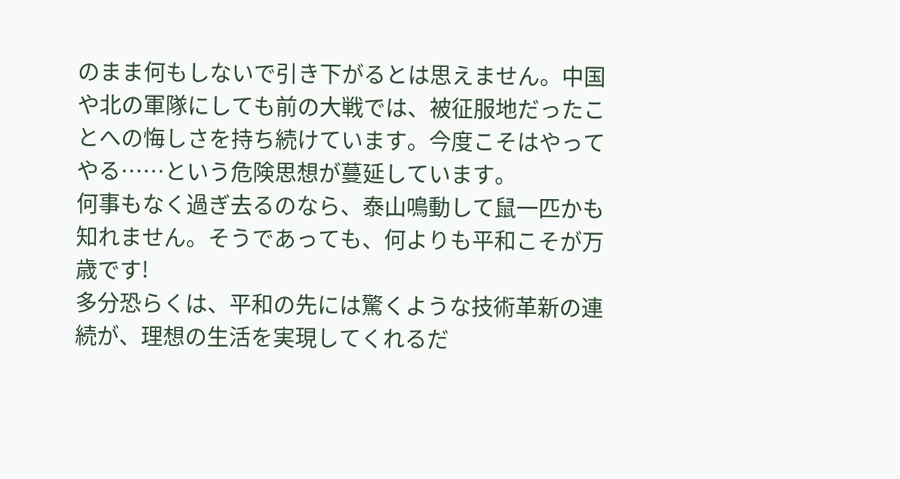のまま何もしないで引き下がるとは思えません。中国や北の軍隊にしても前の大戦では、被征服地だったことへの悔しさを持ち続けています。今度こそはやってやる……という危険思想が蔓延しています。
何事もなく過ぎ去るのなら、泰山鳴動して鼠一匹かも知れません。そうであっても、何よりも平和こそが万歳です!
多分恐らくは、平和の先には驚くような技術革新の連続が、理想の生活を実現してくれるだ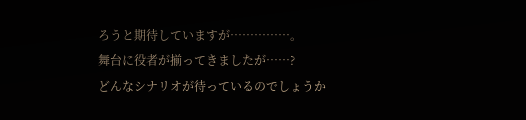ろうと期待していますが……………。
舞台に役者が揃ってきましたが……?
どんなシナリオが待っているのでしょうか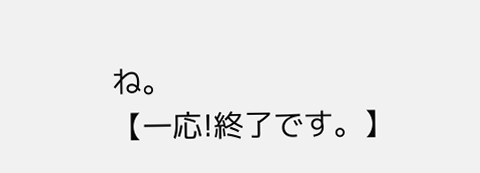ね。
【一応!終了です。】